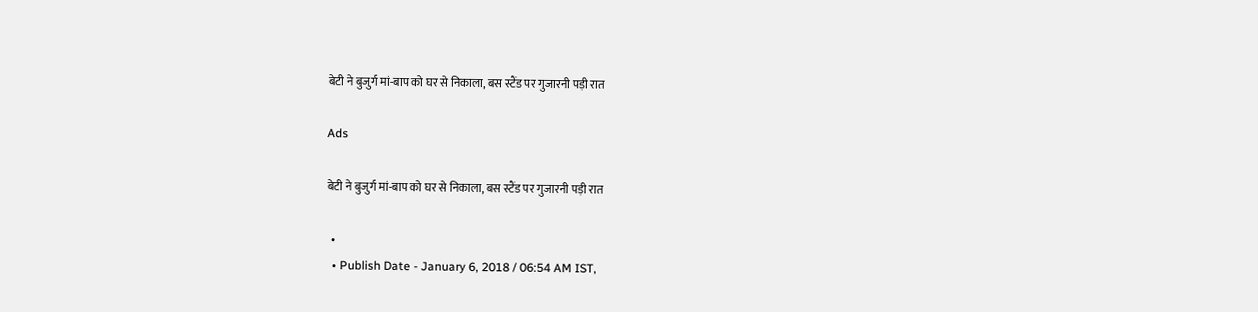बेटी ने बुजुर्ग मां-बाप को घर से निकाला, बस स्टैंड पर गुजारनी पड़ी रात

Ads

बेटी ने बुजुर्ग मां-बाप को घर से निकाला, बस स्टैंड पर गुजारनी पड़ी रात

  •
  • Publish Date - January 6, 2018 / 06:54 AM IST,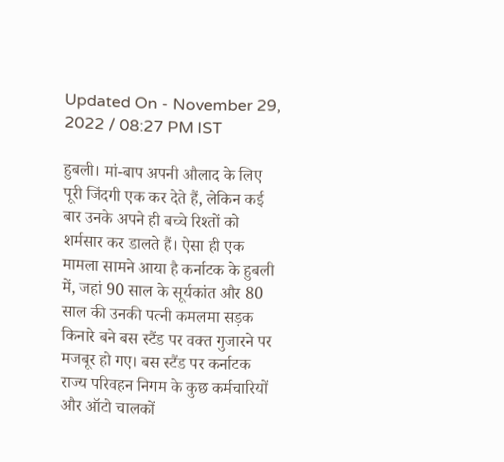Updated On - November 29, 2022 / 08:27 PM IST

हुबली। मां-बाप अपनी औलाद के लिए पूरी जिंदगी एक कर देते हैं, लेकिन कई बार उनके अपने ही बच्चे रिश्तों को शर्मसार कर डालते हैं। ऐसा ही एक मामला सामने आया है कर्नाटक के हुबली में, जहां 90 साल के सूर्यकांत और 80 साल की उनकी पत्नी कमलमा सड़क किनारे बने बस स्टैंड पर वक्त गुजारने पर मजबूर हो गए। बस स्टैंड पर कर्नाटक राज्य परिवहन निगम के कुछ कर्मचारियों और ऑटो चालकों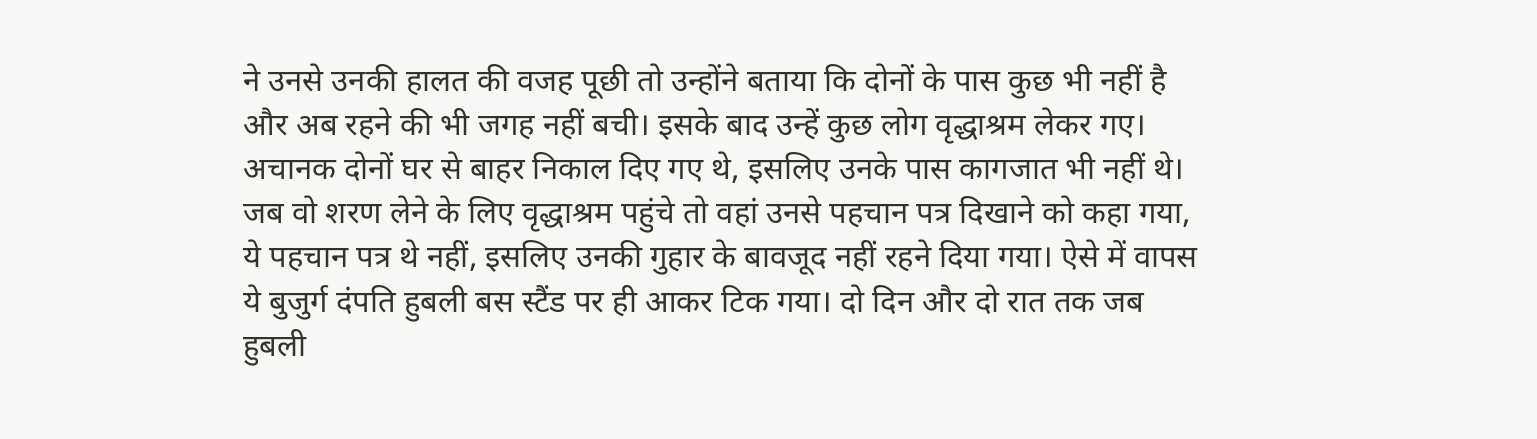ने उनसे उनकी हालत की वजह पूछी तो उन्होंने बताया कि दोनों के पास कुछ भी नहीं है और अब रहने की भी जगह नहीं बची। इसके बाद उन्हें कुछ लोग वृद्धाश्रम लेकर गए। अचानक दोनों घर से बाहर निकाल दिए गए थे, इसलिए उनके पास कागजात भी नहीं थे। जब वो शरण लेने के लिए वृद्धाश्रम पहुंचे तो वहां उनसे पहचान पत्र दिखाने को कहा गया, ये पहचान पत्र थे नहीं, इसलिए उनकी गुहार के बावजूद नहीं रहने दिया गया। ऐसे में वापस ये बुजुर्ग दंपति हुबली बस स्टैंड पर ही आकर टिक गया। दो दिन और दो रात तक जब हुबली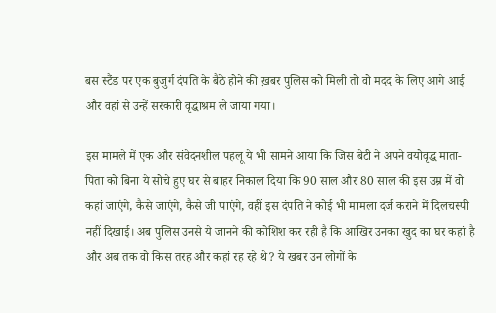बस स्टैंड पर एक बुजुर्ग दंपति के बैठे होने की ख़बर पुलिस को मिली तो वो मदद के लिए आगे आई और वहां से उन्हें सरकारी वृद्धाश्रम ले जाया गया।

इस मामले में एक और संवेदनशील पहलू ये भी सामने आया कि जिस बेटी ने अपने वयोवृद्ध माता-पिता को बिना ये सोचे हुए घर से बाहर निकाल दिया कि 90 साल और 80 साल की इस उम्र में वो कहां जाएंगे, कैसे जाएंगे, कैसे जी पाएंगे, वहीं इस दंपति ने कोई भी मामला दर्ज कराने में दिलचस्पी नहीं दिखाई। अब पुलिस उनसे ये जानने की कोशिश कर रही है कि आखिर उनका खुद का घर कहां है और अब तक वो किस तरह और कहां रह रहे थे? ये खबर उन लोगों के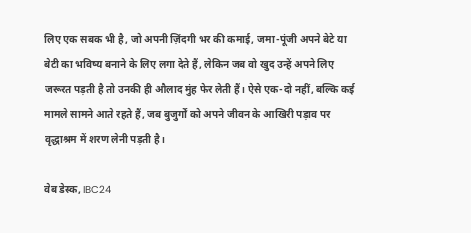लिए एक सबक भी है, जो अपनी ज़िंदगी भर की कमाई, जमा-पूंजी अपने बेटे या बेटी का भविष्य बनाने के लिए लगा देते हैं, लेकिन जब वो खुद उन्हें अपने लिए जरूरत पड़ती है तो उनकी ही औलाद मुंह फेर लेती हैं। ऐसे एक-दो नहीं, बल्कि कई मामले सामने आते रहते हैं, जब बुजुर्गों को अपने जीवन के आखिरी पड़ाव पर वृद्धाश्रम में शरण लेनी पड़ती है।

वेब डेस्क, IBC24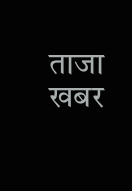ताजा खबर